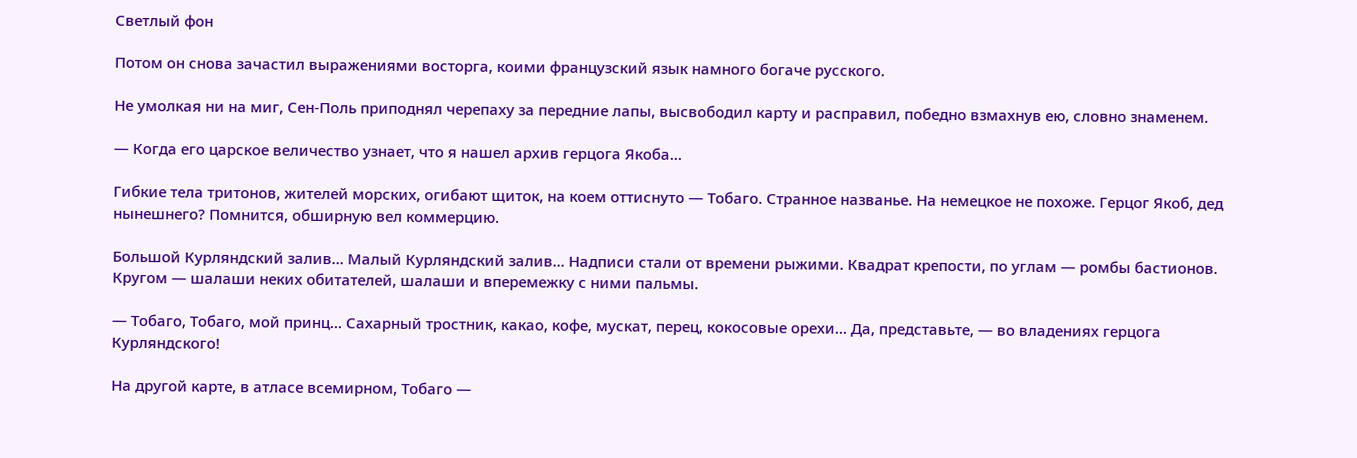Светлый фон

Потом он снова зачастил выражениями восторга, коими французский язык намного богаче русского.

Не умолкая ни на миг, Сен-Поль приподнял черепаху за передние лапы, высвободил карту и расправил, победно взмахнув ею, словно знаменем.

— Когда его царское величество узнает, что я нашел архив герцога Якоба…

Гибкие тела тритонов, жителей морских, огибают щиток, на коем оттиснуто — Тобаго. Странное названье. На немецкое не похоже. Герцог Якоб, дед нынешнего? Помнится, обширную вел коммерцию.

Большой Курляндский залив… Малый Курляндский залив… Надписи стали от времени рыжими. Квадрат крепости, по углам — ромбы бастионов. Кругом — шалаши неких обитателей, шалаши и вперемежку с ними пальмы.

— Тобаго, Тобаго, мой принц… Сахарный тростник, какао, кофе, мускат, перец, кокосовые орехи… Да, представьте, — во владениях герцога Курляндского!

На другой карте, в атласе всемирном, Тобаго —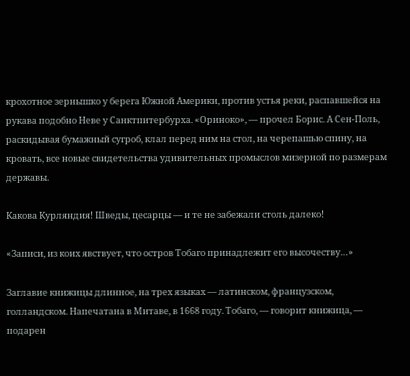крохотное зернышко у берега Южной Америки, против устья реки, распавшейся на рукава подобно Неве у Санктпитербурха. «Ориноко», — прочел Борис. А Сен-Поль, раскидывая бумажный сугроб, клал перед ним на стол, на черепашью спину, на кровать, все новые свидетельства удивительных промыслов мизерной по размерам державы.

Какова Курляндия! Шведы, цесарцы — и те не забежали столь далеко!

«Записи, из коих явствует, что остров Тобаго принадлежит его высочеству…»

Заглавие книжицы длинное, на трех языках — латинском, французском, голландском. Напечатана в Митаве, в 1668 году. Тобаго, — говорит книжица, — подарен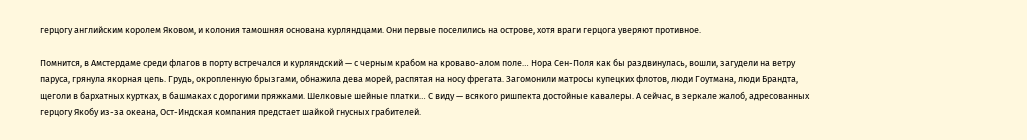герцогу английским королем Яковом, и колония тамошняя основана курляндцами. Они первые поселились на острове, хотя враги герцога уверяют противное.

Помнится, в Амстердаме среди флагов в порту встречался и курляндский — с черным крабом на кроваво-алом поле… Нора Сен-Поля как бы раздвинулась, вошли, загудели на ветру паруса, грянула якорная цепь. Грудь, окропленную брызгами, обнажила дева морей, распятая на носу фрегата. Загомонили матросы купецких флотов, люди Гоутмана, люди Брандта, щеголи в бархатных куртках, в башмаках с дорогими пряжками. Шелковые шейные платки… С виду — всякого ришпекта достойные кавалеры. А сейчас, в зеркале жалоб, адресованных герцогу Якобу из-за океана, Ост-Индская компания предстает шайкой гнусных грабителей.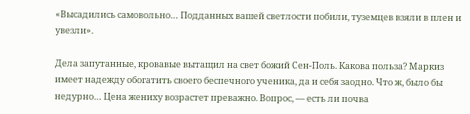«Высадились самовольно… Подданных вашей светлости побили, туземцев взяли в плен и увезли».

Дела запутанные, кровавые вытащил на свет божий Сен-Поль. Какова польза? Маркиз имеет надежду обогатить своего беспечного ученика, да и себя заодно. Что ж, было бы недурно… Цена жениху возрастет преважно. Вопрос, — есть ли почва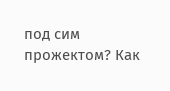под сим прожектом? Как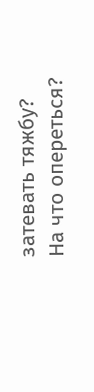затевать тяжбу? На что опереться?